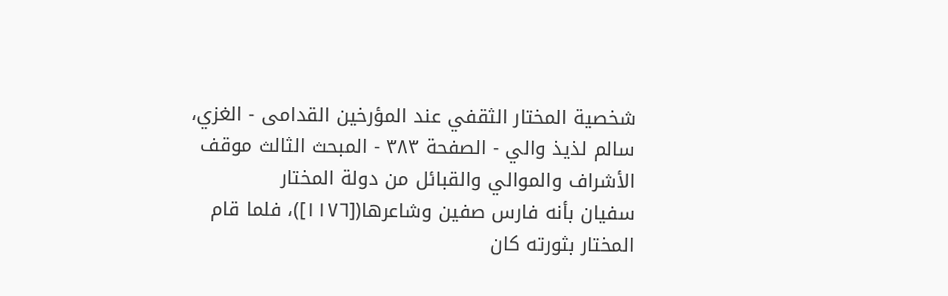شخصية المختار الثقفي عند المؤرخين القدامى - الغزي، سالم لذيذ والي - الصفحة ٣٨٣ - المبحث الثالث موقف الأشراف والموالي والقبائل من دولة المختار
سفيان بأنه فارس صفين وشاعرها([١١٧٦])، فلما قام المختار بثورته كان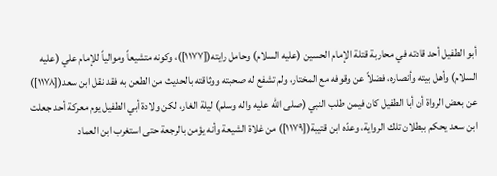أبو الطفيل أحد قادته في محاربة قتلة الإمام الحسين (عليه السلام) وحامل رايته([١١٧٧])، وكونه متشيعاً وموالياً للإمام علي (عليه السلام) وأهل بيته وأنصاره، فضلاً عن وقوفه مع المختار، ولم تشفع له صحبته ووثاقته بالحديث من الطعن به فقد نقل ابن سعد([١١٧٨]) عن بعض الرواة أن أبا الطفيل كان فيمن طلب النبي (صلى الله عليه واله وسلم) ليلة الغار، لكن ولادة أبي الطفيل يوم معركة أحد جعلت ابن سعد يحكم ببطلان تلك الرواية، وعدّه ابن قتيبة([١١٧٩]) من غلاة الشيعة وأنه يؤمن بالرجعة حتى استغرب ابن العماد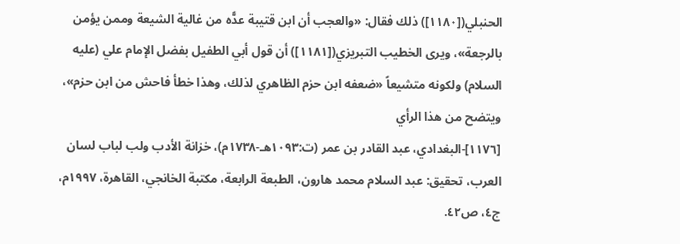الحنبلي([١١٨٠]) ذلك فقال: «والعجب أن ابن قتيبة عدًّه من غالية الشيعة وممن يؤمن بالرجعة»، ويرى الخطيب التبريزي([١١٨١]) أن قول أبي الطفيل بفضل الإمام علي (عليه السلام) ولكونه متشيعاً «ضعفه ابن حزم الظاهري لذلك، وهذا خطأ فاحش من ابن حزم»، ويتضح من هذا الرأي
[١١٧٦]-البغدادي، عبد القادر بن عمر (ت:١٠٩٣هـ-١٧٣٨م)، خزانة الأدب ولب لباب لسان العرب، تحقيق: عبد السلام محمد هارون، الطبعة الرابعة، مكتبة الخانجي، القاهرة، ١٩٩٧م، ج٤، ص٤٢.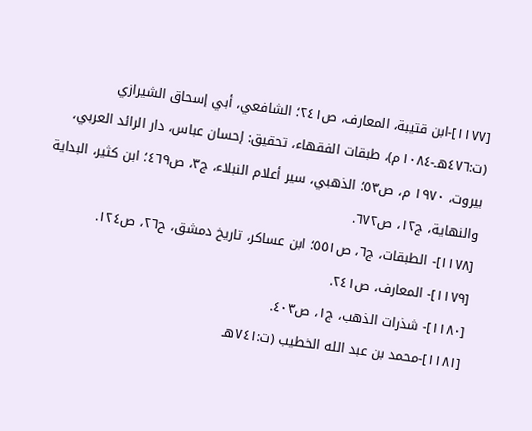[١١٧٧]-ابن قتيبة، المعارف، ص٢٤١؛ الشافعي، أبي إسحاق الشيرازي (ت:٤٧٦هـ-١٠٨٤م)، طبقات الفقهاء، تحقيق: إحسان عباس، دار الرائد العربي، بيروت، ١٩٧٠ م، ص٥٣؛ الذهبي، سير أعلام النبلاء، ج٣، ص٤٦٩؛ ابن كثير، البداية والنهاية، ج١٢، ص٦٧٢.
[١١٧٨]- الطبقات، ج٦، ص٥٥١؛ ابن عساكر، تاريخ دمشق، ح٢٦، ص١٢٤.
[١١٧٩]- المعارف، ص٢٤١.
[١١٨٠]- شذرات الذهب، ج١، ص٤٠٣.
[١١٨١]-محمد بن عبد الله الخطيب (ت:٧٤١هـ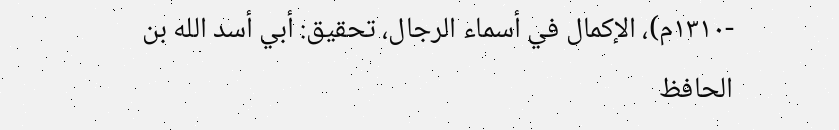-١٣١٠م)، الإكمال في أسماء الرجال، تحقيق: أبي أسد الله بن الحافظ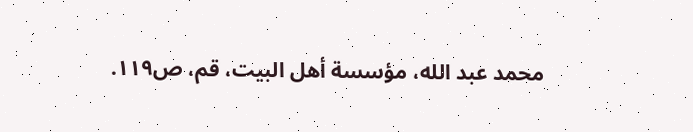محمد عبد الله، مؤسسة أهل البيت، قم، ص١١٩.